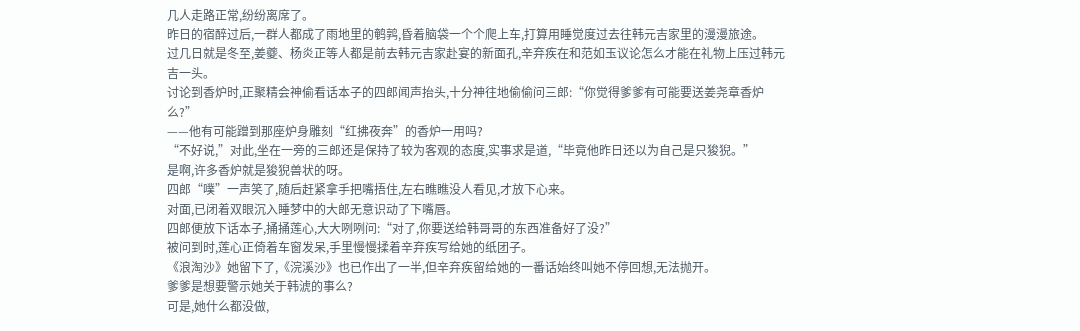几人走路正常,纷纷离席了。
昨日的宿醉过后,一群人都成了雨地里的鹌鹑,昏着脑袋一个个爬上车,打算用睡觉度过去往韩元吉家里的漫漫旅途。
过几日就是冬至,姜夔、杨炎正等人都是前去韩元吉家赴宴的新面孔,辛弃疾在和范如玉议论怎么才能在礼物上压过韩元吉一头。
讨论到香炉时,正聚精会神偷看话本子的四郎闻声抬头,十分神往地偷偷问三郎:“你觉得爹爹有可能要送姜尧章香炉么?”
——他有可能蹭到那座炉身雕刻“红拂夜奔”的香炉一用吗?
“不好说,”对此,坐在一旁的三郎还是保持了较为客观的态度,实事求是道,“毕竟他昨日还以为自己是只狻猊。”
是啊,许多香炉就是狻猊兽状的呀。
四郎“噗”一声笑了,随后赶紧拿手把嘴捂住,左右瞧瞧没人看见,才放下心来。
对面,已闭着双眼沉入睡梦中的大郎无意识动了下嘴唇。
四郎便放下话本子,捅捅莲心,大大咧咧问:“对了,你要送给韩哥哥的东西准备好了没?”
被问到时,莲心正倚着车窗发呆,手里慢慢揉着辛弃疾写给她的纸团子。
《浪淘沙》她留下了,《浣溪沙》也已作出了一半,但辛弃疾留给她的一番话始终叫她不停回想,无法抛开。
爹爹是想要警示她关于韩淲的事么?
可是,她什么都没做,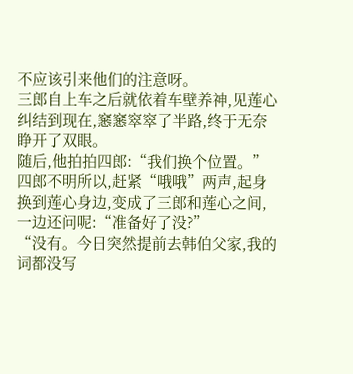不应该引来他们的注意呀。
三郎自上车之后就依着车壁养神,见莲心纠结到现在,窸窸窣窣了半路,终于无奈睁开了双眼。
随后,他拍拍四郎:“我们换个位置。”
四郎不明所以,赶紧“哦哦”两声,起身换到莲心身边,变成了三郎和莲心之间,一边还问呢:“准备好了没?”
“没有。今日突然提前去韩伯父家,我的词都没写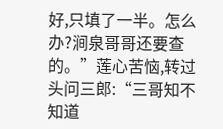好,只填了一半。怎么办?涧泉哥哥还要查的。”莲心苦恼,转过头问三郎:“三哥知不知道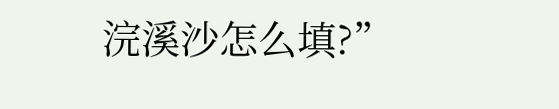浣溪沙怎么填?”